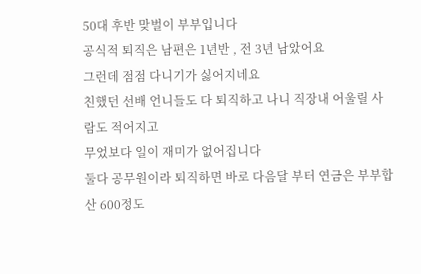50대 후반 맞벌이 부부입니다
공식적 퇴직은 남편은 1년반 , 전 3년 남았어요
그런데 점점 다니기가 싫어지네요
친했던 선배 언니들도 다 퇴직하고 나니 직장내 어울릴 사람도 적어지고
무었보다 일이 재미가 없어집니다
둘다 공무원이라 퇴직하면 바로 다음달 부터 연금은 부부합산 600정도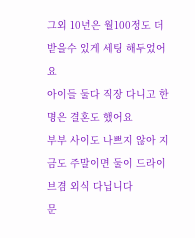그외 10년은 월100정도 더 받을수 있게 세팅 해두었어요
아이들 둘다 직장 다니고 한명은 결혼도 했어요
부부 사이도 나쁘지 않아 지금도 주말이면 둘이 드라이브겸 외식 다닙니다
문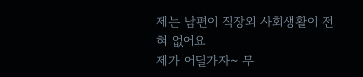제는 남편이 직장외 사회생활이 전혀 없어요
제가 어딜가자~ 무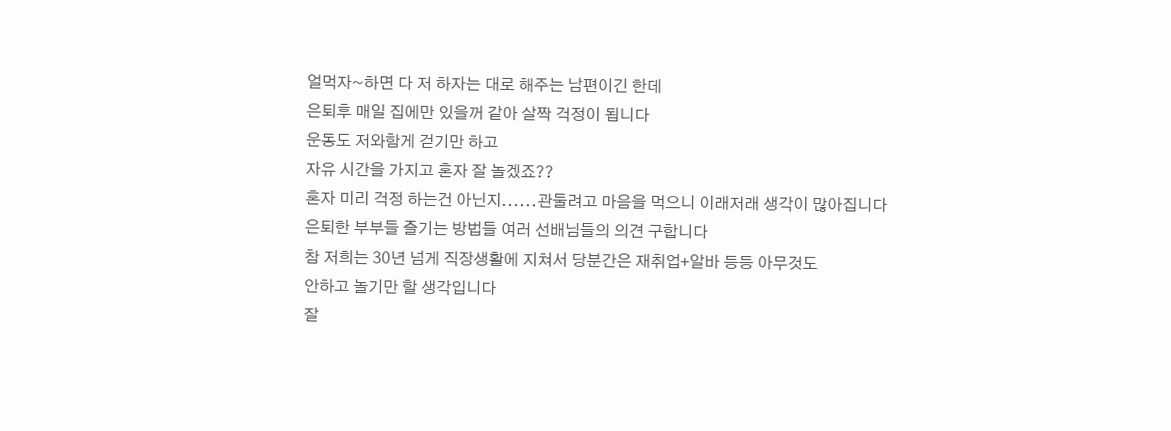얼먹자~하면 다 저 하자는 대로 해주는 남편이긴 한데
은퇴후 매일 집에만 있을꺼 같아 살짝 걱정이 됩니다
운동도 저와함게 걷기만 하고
자유 시간을 가지고 혼자 잘 놀겠죠??
혼자 미리 걱정 하는건 아닌지......관둘려고 마음을 먹으니 이래저래 생각이 많아집니다
은퇴한 부부들 즐기는 방법들 여러 선배님들의 의견 구합니다
참 저희는 30년 넘게 직장생활에 지쳐서 당분간은 재취업+알바 등등 아무것도
안하고 놀기만 할 생각입니다
잘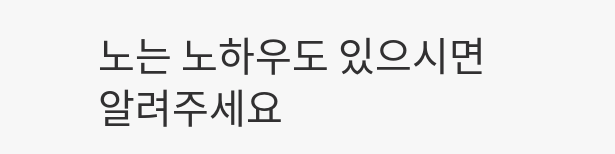노는 노하우도 있으시면 알려주세요